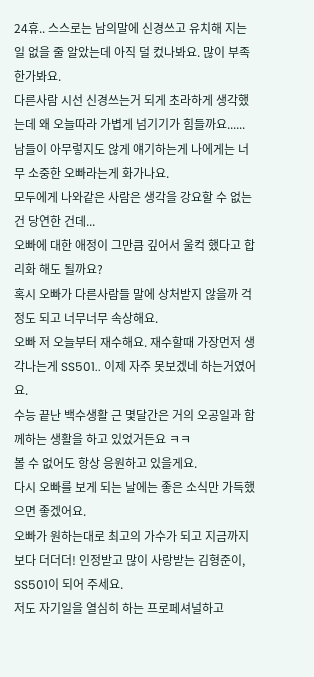24휴.. 스스로는 남의말에 신경쓰고 유치해 지는 일 없을 줄 알았는데 아직 덜 컸나봐요. 많이 부족한가봐요.
다른사람 시선 신경쓰는거 되게 초라하게 생각했는데 왜 오늘따라 가볍게 넘기기가 힘들까요......
남들이 아무렇지도 않게 얘기하는게 나에게는 너무 소중한 오빠라는게 화가나요.
모두에게 나와같은 사람은 생각을 강요할 수 없는건 당연한 건데...
오빠에 대한 애정이 그만큼 깊어서 울컥 했다고 합리화 해도 될까요?
혹시 오빠가 다른사람들 말에 상처받지 않을까 걱정도 되고 너무너무 속상해요.
오빠 저 오늘부터 재수해요. 재수할때 가장먼저 생각나는게 SS501.. 이제 자주 못보겠네 하는거였어요.
수능 끝난 백수생활 근 몇달간은 거의 오공일과 함께하는 생활을 하고 있었거든요 ㅋㅋ
볼 수 없어도 항상 응원하고 있을게요.
다시 오빠를 보게 되는 날에는 좋은 소식만 가득했으면 좋겠어요.
오빠가 원하는대로 최고의 가수가 되고 지금까지보다 더더더! 인정받고 많이 사랑받는 김형준이, SS501이 되어 주세요.
저도 자기일을 열심히 하는 프로페셔널하고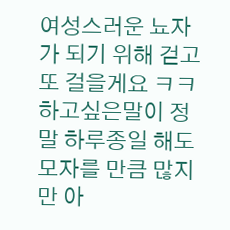여성스러운 뇨자가 되기 위해 걷고 또 걸을게요 ㅋㅋ
하고싶은말이 정말 하루종일 해도 모자를 만큼 많지만 아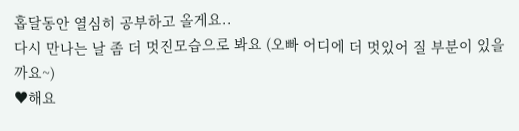홉달동안 열심히 공부하고 올게요..
다시 만나는 날 좀 더 멋진모습으로 봐요 (오빠 어디에 더 멋있어 질 부분이 있을까요~)
♥해요